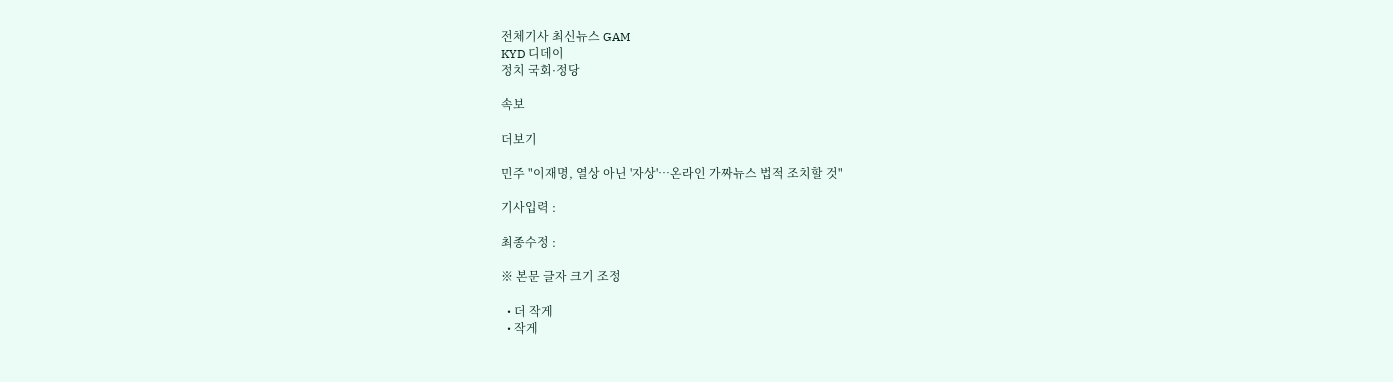전체기사 최신뉴스 GAM
KYD 디데이
정치 국회·정당

속보

더보기

민주 "이재명, 열상 아닌 '자상'…온라인 가짜뉴스 법적 조치할 것"

기사입력 :

최종수정 :

※ 본문 글자 크기 조정

  • 더 작게
  • 작게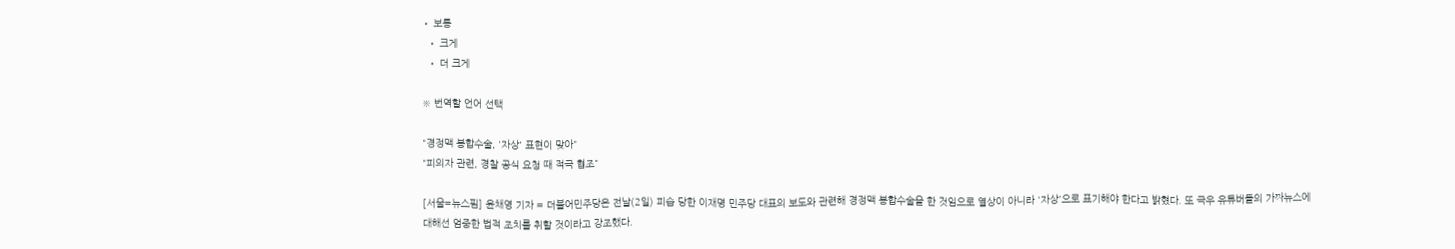• 보통
  • 크게
  • 더 크게

※ 번역할 언어 선택

"경정맥 봉합수술, '자상' 표현이 맞아"
"피의자 관련, 경찰 공식 요청 때 적극 협조"

[서울=뉴스핌] 윤채영 기자 = 더불어민주당은 전날(2일) 피습 당한 이재명 민주당 대표의 보도와 관련해 경정맥 봉합수술을 한 것임으로 열상이 아니라 '자상'으로 표기해야 한다고 밝혔다. 또 극우 유튜버들의 가짜뉴스에 대해선 엄중한 법적 조치를 취할 것이라고 강조했다.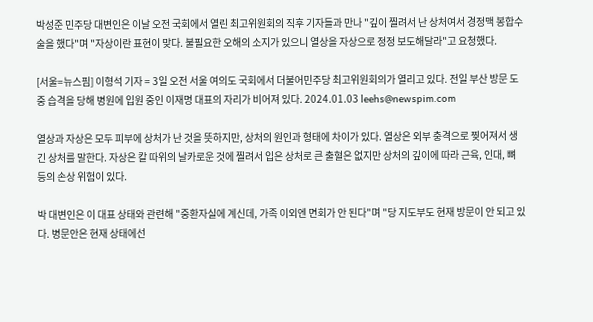박성준 민주당 대변인은 이날 오전 국회에서 열린 최고위원회의 직후 기자들과 만나 "깊이 찔려서 난 상처여서 경정맥 봉합수술을 했다"며 "자상이란 표현이 맞다. 불필요한 오해의 소지가 있으니 열상을 자상으로 정정 보도해달라"고 요청했다.

[서울=뉴스핌] 이형석 기자 = 3일 오전 서울 여의도 국회에서 더불어민주당 최고위원회의가 열리고 있다. 전일 부산 방문 도중 습격을 당해 병원에 입원 중인 이재명 대표의 자리가 비어져 있다. 2024.01.03 leehs@newspim.com

열상과 자상은 모두 피부에 상처가 난 것을 뜻하지만, 상처의 원인과 형태에 차이가 있다. 열상은 외부 충격으로 찢어져서 생긴 상처를 말한다. 자상은 칼 따위의 날카로운 것에 찔려서 입은 상처로 큰 출혈은 없지만 상처의 깊이에 따라 근육, 인대, 뼈 등의 손상 위험이 있다.

박 대변인은 이 대표 상태와 관련해 "중환자실에 계신데, 가족 이외엔 면회가 안 된다"며 "당 지도부도 현재 방문이 안 되고 있다. 병문안은 현재 상태에선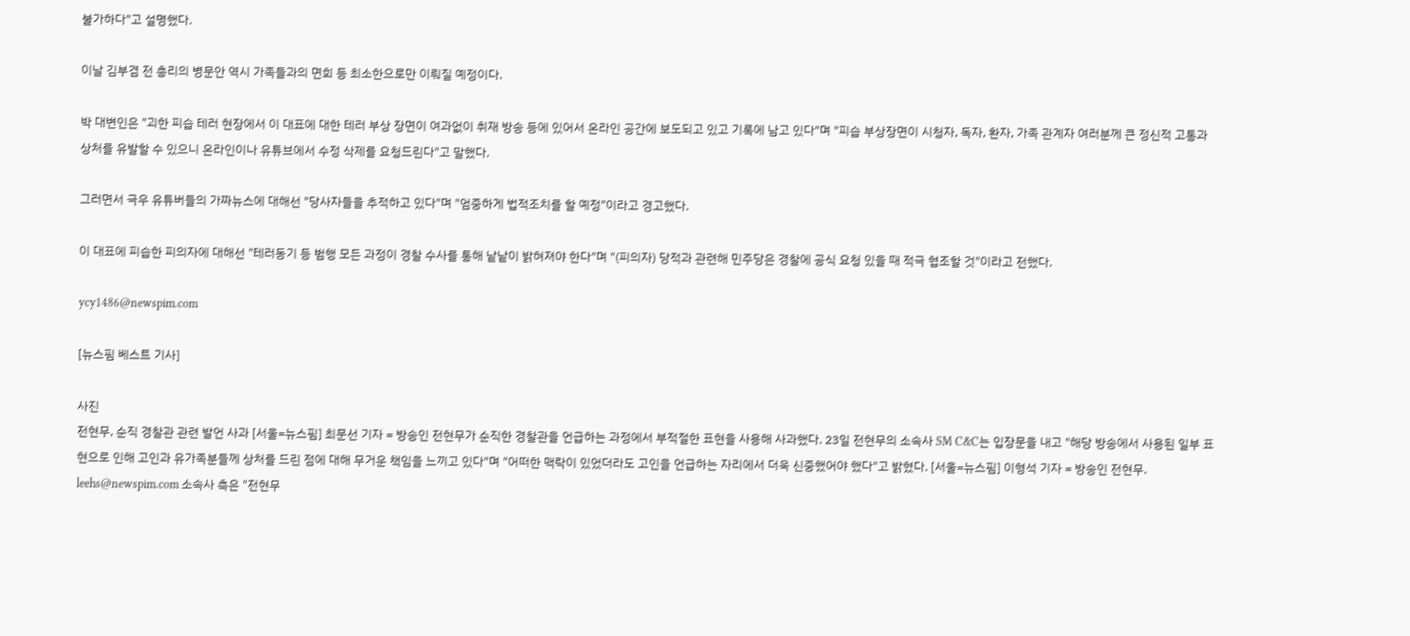불가하다"고 설명했다.

이날 김부겸 전 총리의 병문안 역시 가족들과의 면회 등 최소한으로만 이뤄질 예정이다.

박 대변인은 "괴한 피습 테러 현장에서 이 대표에 대한 테러 부상 장면이 여과없이 취재 방송 등에 있어서 온라인 공간에 보도되고 있고 기록에 남고 있다"며 "피습 부상장면이 시청자, 독자, 환자, 가족 관계자 여러분께 큰 정신적 고통과 상처를 유발할 수 있으니 온라인이나 유튜브에서 수정 삭제를 요청드린다"고 말했다.

그러면서 극우 유튜버들의 가짜뉴스에 대해선 "당사자들을 추적하고 있다"며 "엄중하게 법적조치를 할 예정"이라고 경고했다.

이 대표에 피습한 피의자에 대해선 "테러동기 등 범행 모든 과정이 경찰 수사를 통해 낱낱이 밝혀져야 한다"며 "(피의자) 당적과 관련해 민주당은 경찰에 공식 요청 있을 때 적극 협조할 것"이라고 전했다.

ycy1486@newspim.com

[뉴스핌 베스트 기사]

사진
전현무, 순직 경찰관 관련 발언 사과 [서울=뉴스핌] 최문선 기자 = 방송인 전현무가 순직한 경찰관을 언급하는 과정에서 부적절한 표현을 사용해 사과했다. 23일 전현무의 소속사 SM C&C는 입장문을 내고 "해당 방송에서 사용된 일부 표현으로 인해 고인과 유가족분들께 상처를 드린 점에 대해 무거운 책임을 느끼고 있다"며 "어떠한 맥락이 있었더라도 고인을 언급하는 자리에서 더욱 신중했어야 했다"고 밝혔다. [서울=뉴스핌] 이형석 기자 = 방송인 전현무. leehs@newspim.com 소속사 측은 "전현무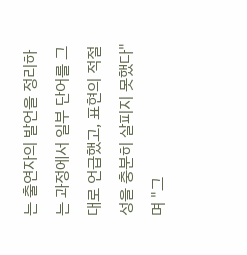는 출연자의 발언을 정리하는 과정에서 일부 단어를 그대로 언급했고, 표현의 적절성을 충분히 살피지 못했다"며 "그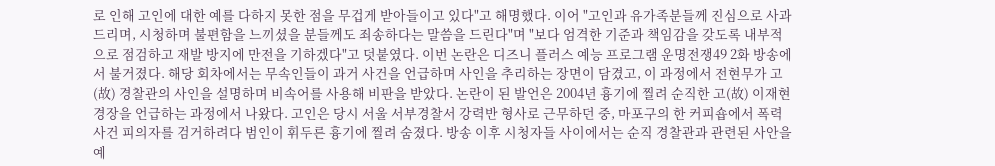로 인해 고인에 대한 예를 다하지 못한 점을 무겁게 받아들이고 있다"고 해명했다. 이어 "고인과 유가족분들께 진심으로 사과드리며, 시청하며 불편함을 느끼셨을 분들께도 죄송하다는 말씀을 드린다"며 "보다 엄격한 기준과 책임감을 갖도록 내부적으로 점검하고 재발 방지에 만전을 기하겠다"고 덧붙였다. 이번 논란은 디즈니 플러스 예능 프로그램 운명전쟁49 2화 방송에서 불거졌다. 해당 회차에서는 무속인들이 과거 사건을 언급하며 사인을 추리하는 장면이 담겼고, 이 과정에서 전현무가 고(故) 경찰관의 사인을 설명하며 비속어를 사용해 비판을 받았다. 논란이 된 발언은 2004년 흉기에 찔려 순직한 고(故) 이재현 경장을 언급하는 과정에서 나왔다. 고인은 당시 서울 서부경찰서 강력반 형사로 근무하던 중, 마포구의 한 커피숍에서 폭력 사건 피의자를 검거하려다 범인이 휘두른 흉기에 찔려 숨졌다. 방송 이후 시청자들 사이에서는 순직 경찰관과 관련된 사안을 예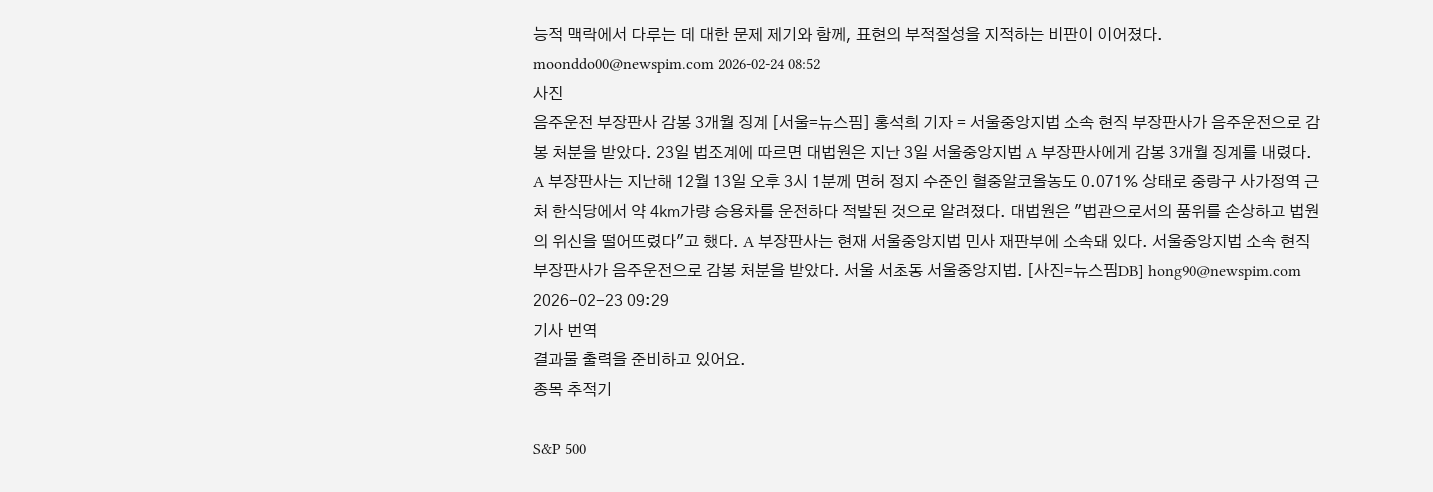능적 맥락에서 다루는 데 대한 문제 제기와 함께, 표현의 부적절성을 지적하는 비판이 이어졌다. moonddo00@newspim.com 2026-02-24 08:52
사진
음주운전 부장판사 감봉 3개월 징계 [서울=뉴스핌] 홍석희 기자 = 서울중앙지법 소속 현직 부장판사가 음주운전으로 감봉 처분을 받았다. 23일 법조계에 따르면 대법원은 지난 3일 서울중앙지법 A 부장판사에게 감봉 3개월 징계를 내렸다. A 부장판사는 지난해 12월 13일 오후 3시 1분께 면허 정지 수준인 혈중알코올농도 0.071% 상태로 중랑구 사가정역 근처 한식당에서 약 4㎞가량 승용차를 운전하다 적발된 것으로 알려졌다. 대법원은 "법관으로서의 품위를 손상하고 법원의 위신을 떨어뜨렸다"고 했다. A 부장판사는 현재 서울중앙지법 민사 재판부에 소속돼 있다. 서울중앙지법 소속 현직 부장판사가 음주운전으로 감봉 처분을 받았다. 서울 서초동 서울중앙지법. [사진=뉴스핌DB] hong90@newspim.com 2026-02-23 09:29
기사 번역
결과물 출력을 준비하고 있어요.
종목 추적기

S&P 500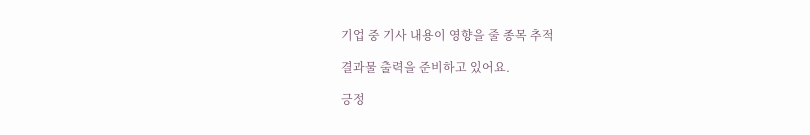기업 중 기사 내용이 영향을 줄 종목 추적

결과물 출력을 준비하고 있어요.

긍정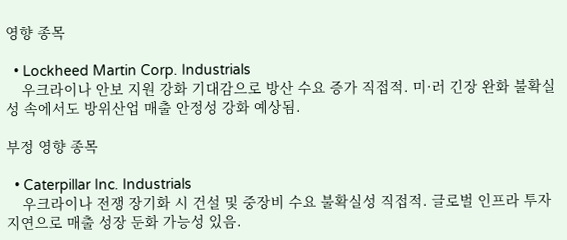영향 종목

  • Lockheed Martin Corp. Industrials
    우크라이나 안보 지원 강화 기대감으로 방산 수요 증가 직접적. 미·러 긴장 완화 불확실성 속에서도 방위산업 매출 안정성 강화 예상됨.

부정 영향 종목

  • Caterpillar Inc. Industrials
    우크라이나 전쟁 장기화 시 건설 및 중장비 수요 불확실성 직접적. 글로벌 인프라 투자 지연으로 매출 성장 둔화 가능성 있음.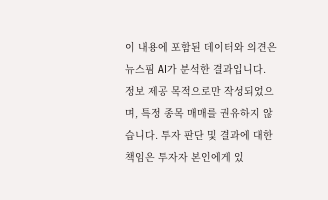이 내용에 포함된 데이터와 의견은 뉴스핌 AI가 분석한 결과입니다. 정보 제공 목적으로만 작성되었으며, 특정 종목 매매를 권유하지 않습니다. 투자 판단 및 결과에 대한 책임은 투자자 본인에게 있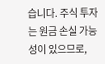습니다. 주식 투자는 원금 손실 가능성이 있으므로,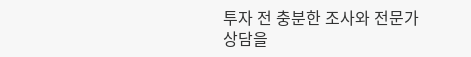투자 전 충분한 조사와 전문가 상담을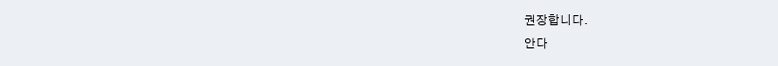권장합니다.
안다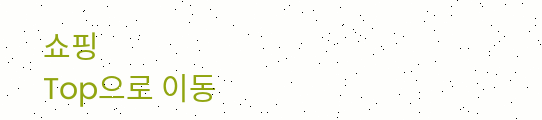쇼핑
Top으로 이동